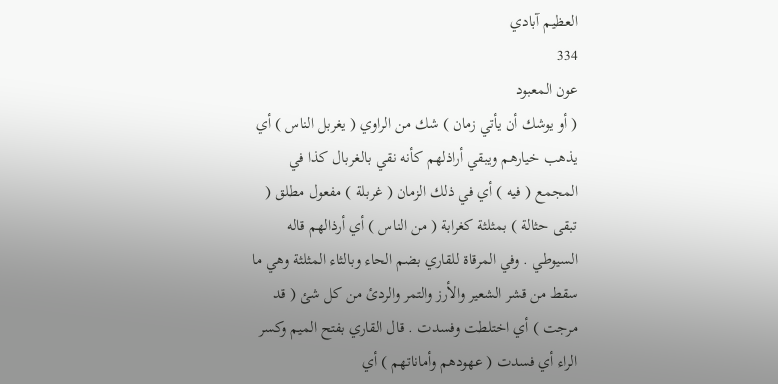العظيم آبادي
334
عون المعبود
( أو يوشك أن يأتي زمان ) شك من الراوي ( يغربل الناس ) أي يذهب خيارهم ويبقي أراذلهم كأنه نقي بالغربال كذا في المجمع ( فيه ) أي في ذلك الزمان ( غربلة ) مفعول مطلق ( تبقى حثالة ) بمثلثة كغرابة ( من الناس ) أي أرذالهم قاله السيوطي . وفي المرقاة للقاري بضم الحاء وبالثاء المثلثة وهي ما سقط من قشر الشعير والأرز والتمر والردئ من كل شئ ( قد مرجت ) أي اختلطت وفسدت . قال القاري بفتح الميم وكسر الراء أي فسدت ( عهودهم وأماناتهم ) أي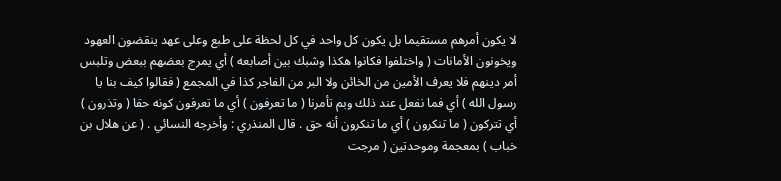لا يكون أمرهم مستقيما بل يكون كل واحد في كل لحظة على طبع وعلى عهد ينقضون العهود ويخونون الأمانات ( واختلفوا فكانوا هكذا وشبك بين أصابعه ) أي يمرج بعضهم ببعض وتلبس أمر دينهم فلا يعرف الأمين من الخائن ولا البر من الفاجر كذا في المجمع ( فقالوا كيف بنا يا رسول الله ) أي فما نفعل عند ذلك وبم تأمرنا ( ما تعرفون ) أي ما تعرفون كونه حقا ( وتذرون ) أي تتركون ( ما تنكرون ) أي ما تنكرون أنه حق . قال المنذري : وأخرجه النسائي . ( عن هلال بن خباب ) بمعجمة وموحدتين ( مرجت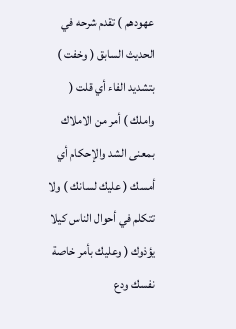عهودهم ) تقدم شرحه في الحديث السابق ( وخفت ) بتشديد الفاء أي قلت ( واملك ) أمر من الاملاك بمعنى الشد والإحكام أي أمسك ( عليك لسانك ) ولا تتكلم في أحوال الناس كيلا يؤذوك ( وعليك بأمر خاصة نفسك ودع